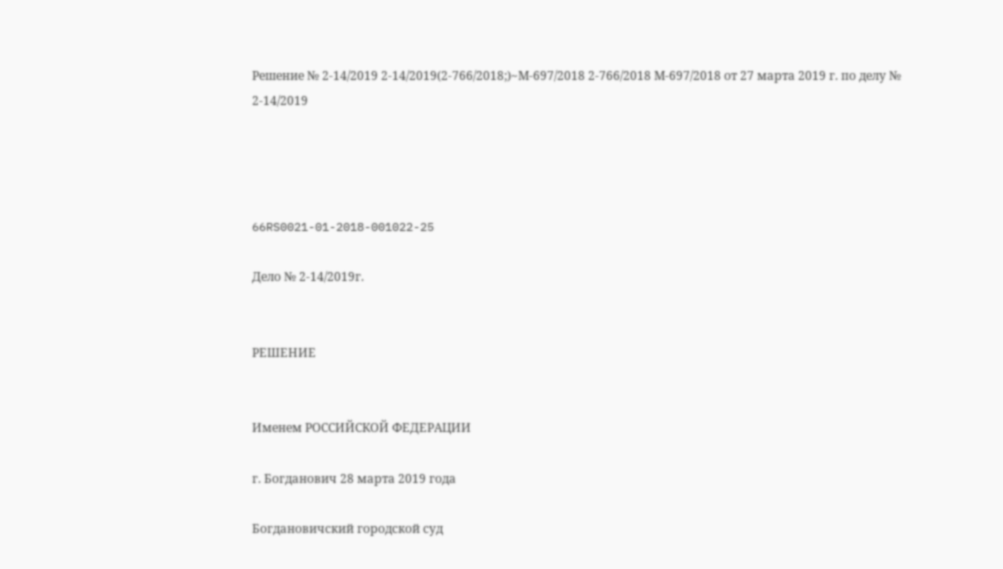Решение № 2-14/2019 2-14/2019(2-766/2018;)~М-697/2018 2-766/2018 М-697/2018 от 27 марта 2019 г. по делу № 2-14/2019




66RS0021-01-2018-001022-25

Дело № 2-14/2019г.


РЕШЕНИЕ


Именем РОССИЙСКОЙ ФЕДЕРАЦИИ

г. Богданович 28 марта 2019 года

Богдановичский городской суд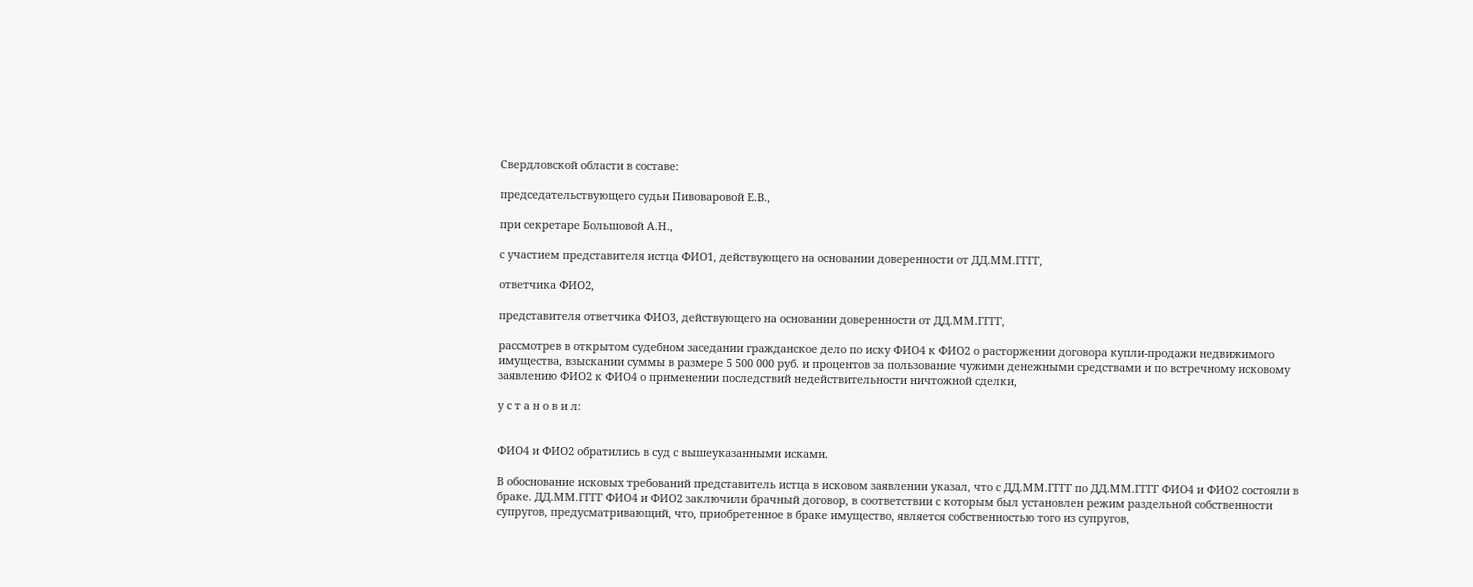Свердловской области в составе:

председательствующего судьи Пивоваровой Е.В.,

при секретаре Большовой А.Н.,

с участием представителя истца ФИО1, действующего на основании доверенности от ДД.ММ.ГГГГ,

ответчика ФИО2,

представителя ответчика ФИО3, действующего на основании доверенности от ДД.ММ.ГГГГ,

рассмотрев в открытом судебном заседании гражданское дело по иску ФИО4 к ФИО2 о расторжении договора купли-продажи недвижимого имущества, взыскании суммы в размере 5 500 000 руб. и процентов за пользование чужими денежными средствами и по встречному исковому заявлению ФИО2 к ФИО4 о применении последствий недействительности ничтожной сделки,

у с т а н о в и л:


ФИО4 и ФИО2 обратились в суд с вышеуказанными исками.

В обоснование исковых требований представитель истца в исковом заявлении указал, что с ДД.ММ.ГГГГ по ДД.ММ.ГГГГ ФИО4 и ФИО2 состояли в браке. ДД.ММ.ГГГГ ФИО4 и ФИО2 заключили брачный договор, в соответствии с которым был установлен режим раздельной собственности супругов, предусматривающий, что, приобретенное в браке имущество, является собственностью того из супругов,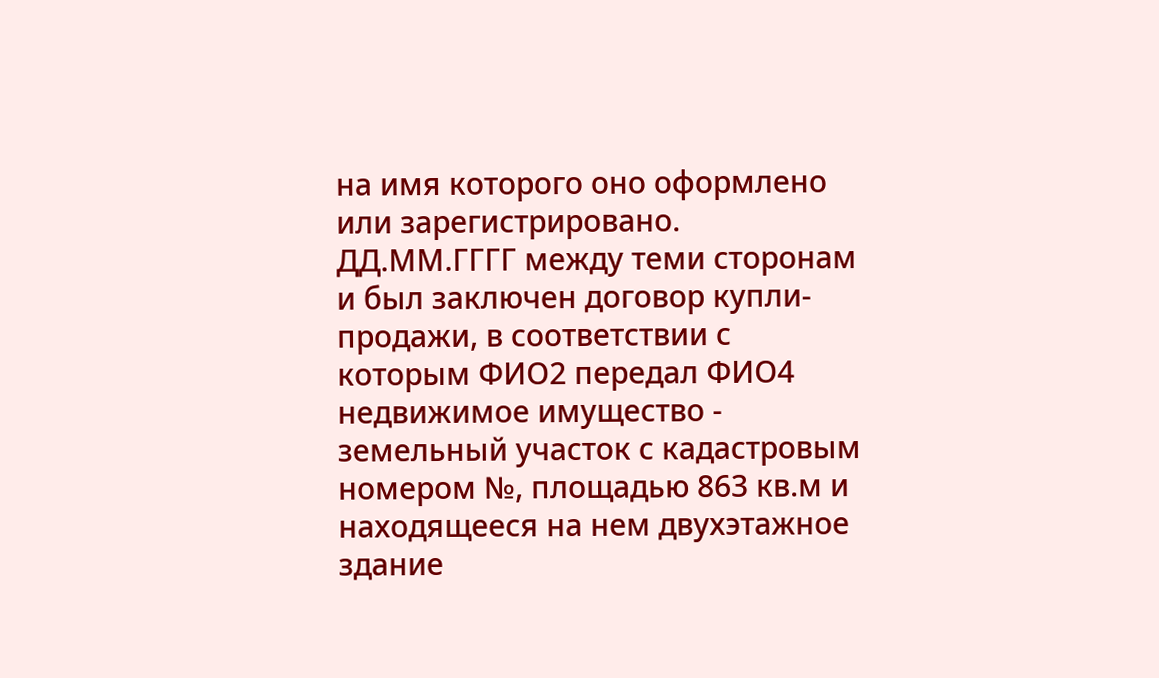на имя которого оно оформлено или зарегистрировано. ДД.ММ.ГГГГ между теми сторонам и был заключен договор купли-продажи, в соответствии с которым ФИО2 передал ФИО4 недвижимое имущество - земельный участок с кадастровым номером №, площадью 863 кв.м и находящееся на нем двухэтажное здание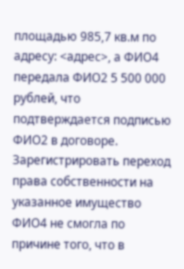площадью 985,7 кв.м по адресу: <адрес>, а ФИО4 передала ФИО2 5 500 000 рублей, что подтверждается подписью ФИО2 в договоре. Зарегистрировать переход права собственности на указанное имущество ФИО4 не смогла по причине того, что в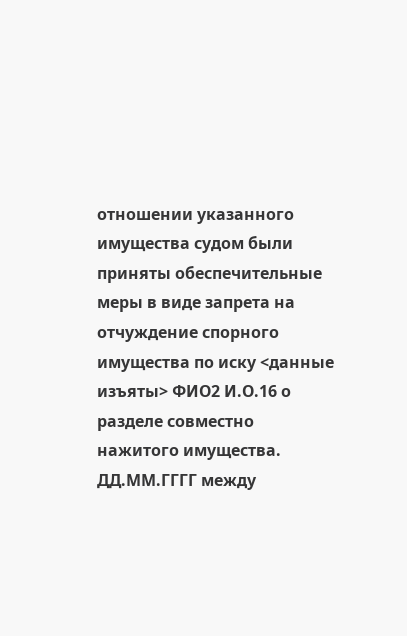отношении указанного имущества судом были приняты обеспечительные меры в виде запрета на отчуждение спорного имущества по иску <данные изъяты> ФИО2 И.О.16 о разделе совместно нажитого имущества. ДД.ММ.ГГГГ между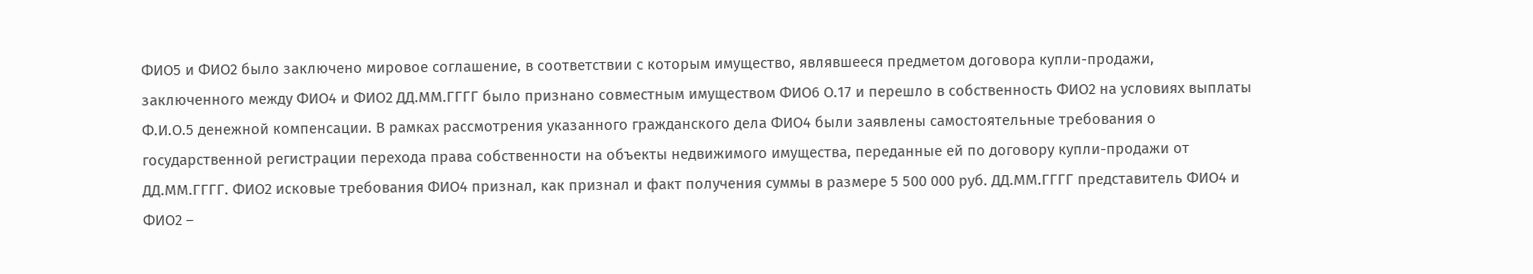ФИО5 и ФИО2 было заключено мировое соглашение, в соответствии с которым имущество, являвшееся предметом договора купли-продажи, заключенного между ФИО4 и ФИО2 ДД.ММ.ГГГГ было признано совместным имуществом ФИО6 О.17 и перешло в собственность ФИО2 на условиях выплаты Ф.И.О.5 денежной компенсации. В рамках рассмотрения указанного гражданского дела ФИО4 были заявлены самостоятельные требования о государственной регистрации перехода права собственности на объекты недвижимого имущества, переданные ей по договору купли-продажи от ДД.ММ.ГГГГ. ФИО2 исковые требования ФИО4 признал, как признал и факт получения суммы в размере 5 500 000 руб. ДД.ММ.ГГГГ представитель ФИО4 и ФИО2 –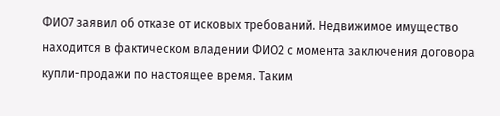ФИО7 заявил об отказе от исковых требований. Недвижимое имущество находится в фактическом владении ФИО2 с момента заключения договора купли-продажи по настоящее время. Таким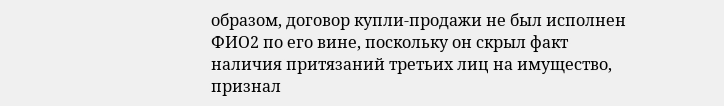образом, договор купли-продажи не был исполнен ФИО2 по его вине, поскольку он скрыл факт наличия притязаний третьих лиц на имущество, признал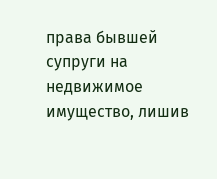права бывшей супруги на недвижимое имущество, лишив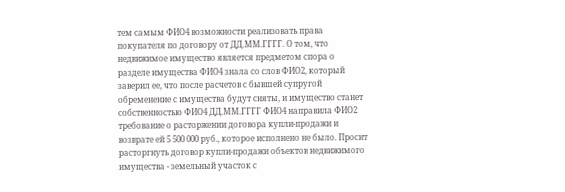тем самым ФИО4 возможности реализовать права покупателя по договору от ДД.ММ.ГГГГ. О том, что недвижимое имущество является предметом спора о разделе имущества ФИО4 знала со слов ФИО2, который заверил ее, что после расчетов с бывшей супругой обременение с имущества будут сняты, и имущество станет собственностью ФИО4 ДД.ММ.ГГГГ ФИО4 направила ФИО2 требование о расторжении договора купли-продажи и возврате ей 5 500 000 руб., которое исполнено не было. Просит расторгнуть договор купли-продажи объектов недвижимого имущества - земельный участок с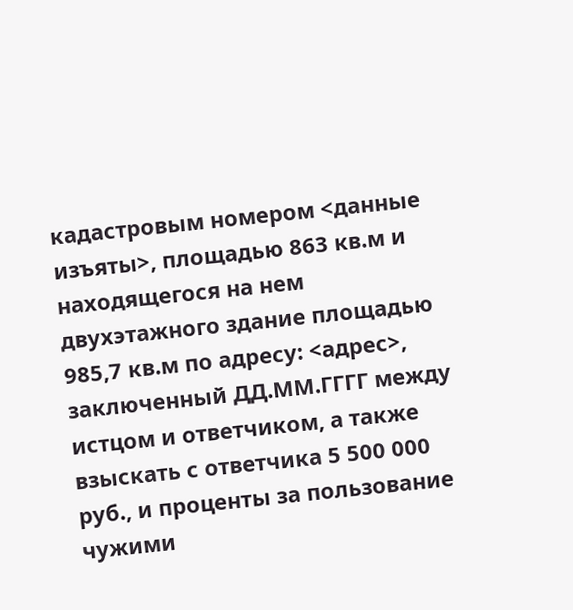кадастровым номером <данные изъяты>, площадью 863 кв.м и находящегося на нем двухэтажного здание площадью 985,7 кв.м по адресу: <адрес>, заключенный ДД.ММ.ГГГГ между истцом и ответчиком, а также взыскать с ответчика 5 500 000 руб., и проценты за пользование чужими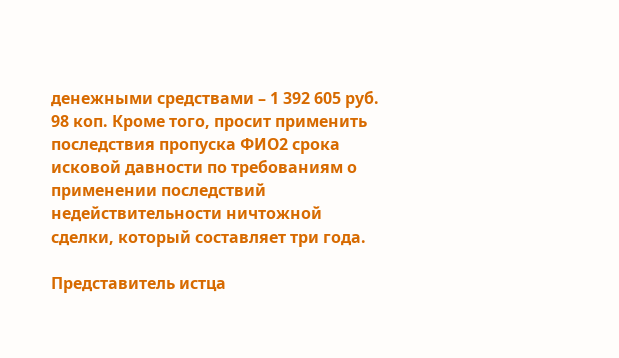денежными средствами – 1 392 605 руб. 98 коп. Кроме того, просит применить последствия пропуска ФИО2 срока исковой давности по требованиям о применении последствий недействительности ничтожной сделки, который составляет три года.

Представитель истца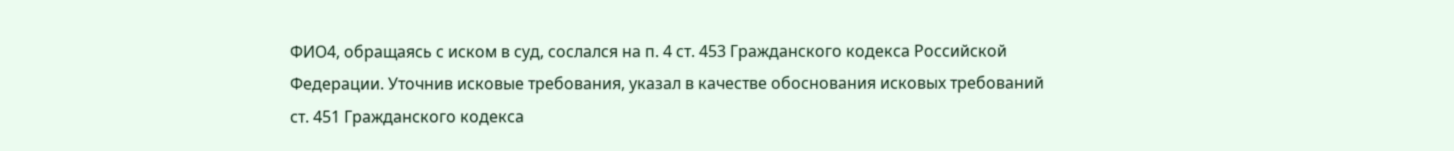ФИО4, обращаясь с иском в суд, сослался на п. 4 ст. 453 Гражданского кодекса Российской Федерации. Уточнив исковые требования, указал в качестве обоснования исковых требований ст. 451 Гражданского кодекса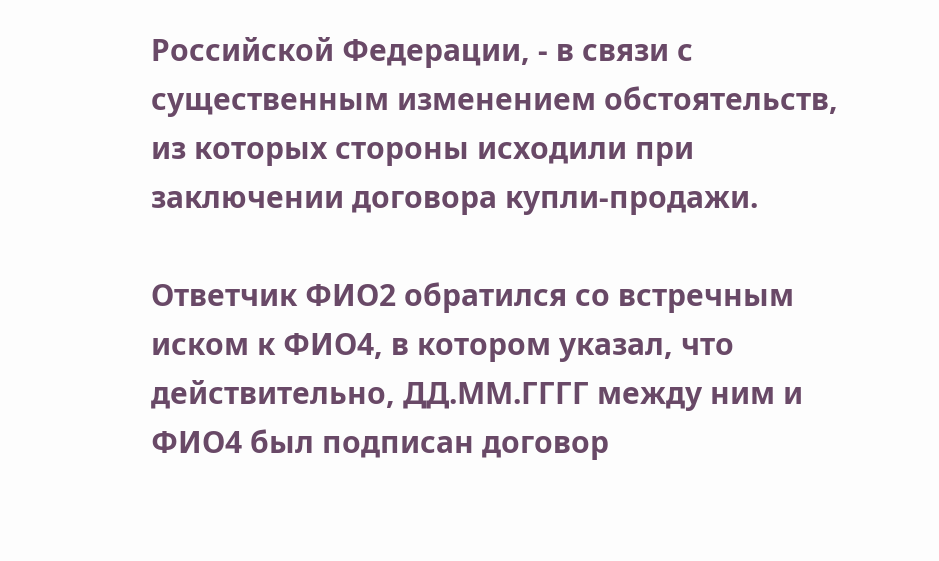Российской Федерации, - в связи с существенным изменением обстоятельств, из которых стороны исходили при заключении договора купли-продажи.

Ответчик ФИО2 обратился со встречным иском к ФИО4, в котором указал, что действительно, ДД.ММ.ГГГГ между ним и ФИО4 был подписан договор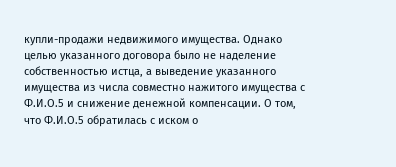купли-продажи недвижимого имущества. Однако целью указанного договора было не наделение собственностью истца, а выведение указанного имущества из числа совместно нажитого имущества с Ф.И.О.5 и снижение денежной компенсации. О том, что Ф.И.О.5 обратилась с иском о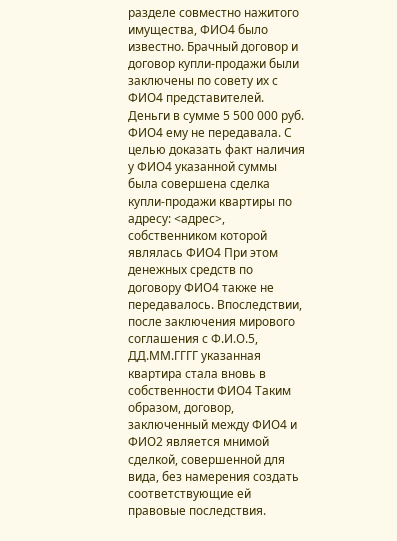разделе совместно нажитого имущества, ФИО4 было известно. Брачный договор и договор купли-продажи были заключены по совету их с ФИО4 представителей. Деньги в сумме 5 500 000 руб. ФИО4 ему не передавала. С целью доказать факт наличия у ФИО4 указанной суммы была совершена сделка купли-продажи квартиры по адресу: <адрес>, собственником которой являлась ФИО4 При этом денежных средств по договору ФИО4 также не передавалось. Впоследствии, после заключения мирового соглашения с Ф.И.О.5, ДД.ММ.ГГГГ указанная квартира стала вновь в собственности ФИО4 Таким образом, договор, заключенный между ФИО4 и ФИО2 является мнимой сделкой, совершенной для вида, без намерения создать соответствующие ей правовые последствия.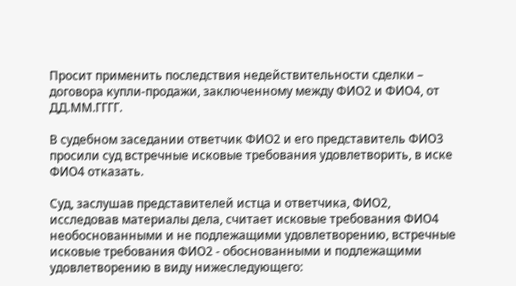Просит применить последствия недействительности сделки – договора купли-продажи, заключенному между ФИО2 и ФИО4, от ДД.ММ.ГГГГ.

В судебном заседании ответчик ФИО2 и его представитель ФИО3 просили суд встречные исковые требования удовлетворить, в иске ФИО4 отказать.

Суд, заслушав представителей истца и ответчика, ФИО2, исследовав материалы дела, считает исковые требования ФИО4 необоснованными и не подлежащими удовлетворению, встречные исковые требования ФИО2 - обоснованными и подлежащими удовлетворению в виду нижеследующего: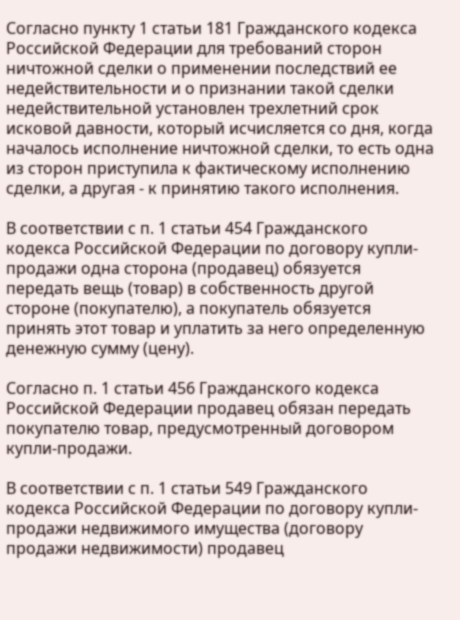Согласно пункту 1 статьи 181 Гражданского кодекса Российской Федерации для требований сторон ничтожной сделки о применении последствий ее недействительности и о признании такой сделки недействительной установлен трехлетний срок исковой давности, который исчисляется со дня, когда началось исполнение ничтожной сделки, то есть одна из сторон приступила к фактическому исполнению сделки, а другая - к принятию такого исполнения.

В соответствии с п. 1 статьи 454 Гражданского кодекса Российской Федерации по договору купли-продажи одна сторона (продавец) обязуется передать вещь (товар) в собственность другой стороне (покупателю), а покупатель обязуется принять этот товар и уплатить за него определенную денежную сумму (цену).

Согласно п. 1 статьи 456 Гражданского кодекса Российской Федерации продавец обязан передать покупателю товар, предусмотренный договором купли-продажи.

В соответствии с п. 1 статьи 549 Гражданского кодекса Российской Федерации по договору купли-продажи недвижимого имущества (договору продажи недвижимости) продавец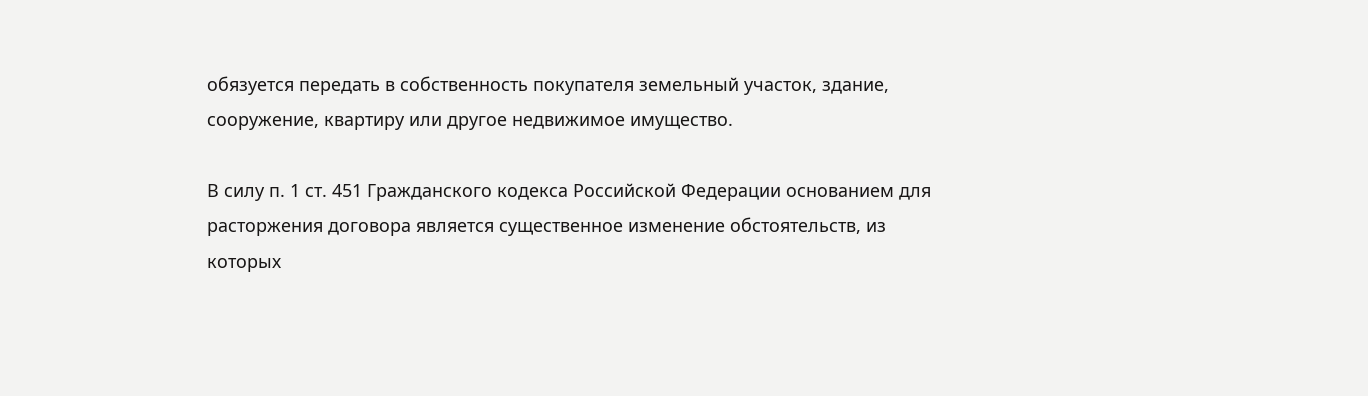обязуется передать в собственность покупателя земельный участок, здание, сооружение, квартиру или другое недвижимое имущество.

В силу п. 1 ст. 451 Гражданского кодекса Российской Федерации основанием для расторжения договора является существенное изменение обстоятельств, из которых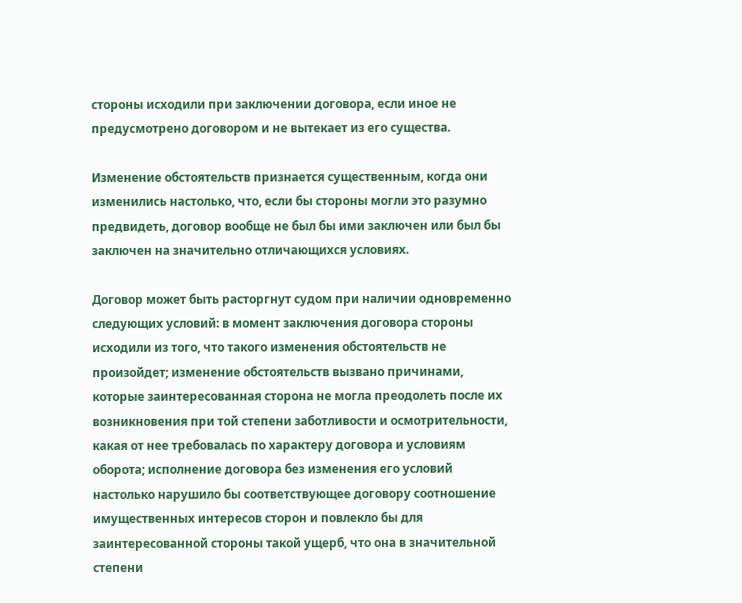стороны исходили при заключении договора, если иное не предусмотрено договором и не вытекает из его существа.

Изменение обстоятельств признается существенным, когда они изменились настолько, что, если бы стороны могли это разумно предвидеть, договор вообще не был бы ими заключен или был бы заключен на значительно отличающихся условиях.

Договор может быть расторгнут судом при наличии одновременно следующих условий: в момент заключения договора стороны исходили из того, что такого изменения обстоятельств не произойдет; изменение обстоятельств вызвано причинами, которые заинтересованная сторона не могла преодолеть после их возникновения при той степени заботливости и осмотрительности, какая от нее требовалась по характеру договора и условиям оборота; исполнение договора без изменения его условий настолько нарушило бы соответствующее договору соотношение имущественных интересов сторон и повлекло бы для заинтересованной стороны такой ущерб, что она в значительной степени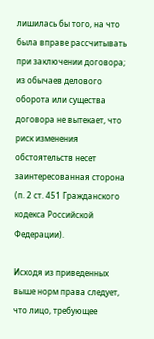лишилась бы того, на что была вправе рассчитывать при заключении договора; из обычаев делового оборота или существа договора не вытекает, что риск изменения обстоятельств несет заинтересованная сторона (п. 2 ст. 451 Гражданского кодекса Российской Федерации).

Исходя из приведенных выше норм права следует, что лицо, требующее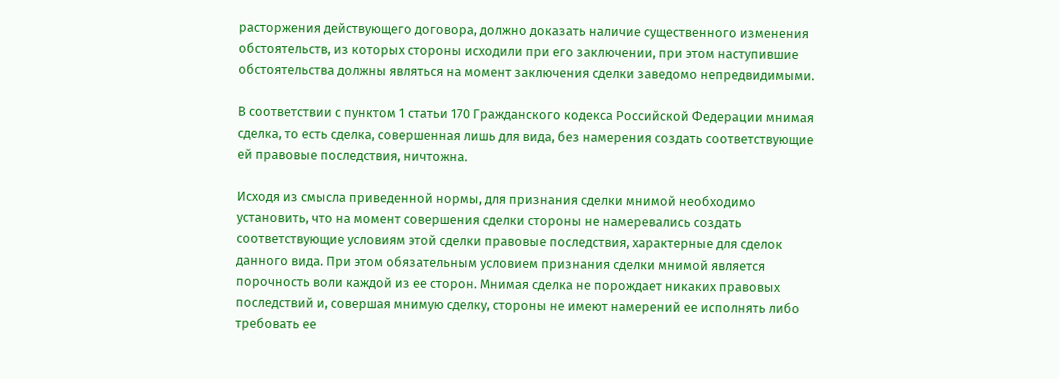расторжения действующего договора, должно доказать наличие существенного изменения обстоятельств, из которых стороны исходили при его заключении, при этом наступившие обстоятельства должны являться на момент заключения сделки заведомо непредвидимыми.

В соответствии с пунктом 1 статьи 170 Гражданского кодекса Российской Федерации мнимая сделка, то есть сделка, совершенная лишь для вида, без намерения создать соответствующие ей правовые последствия, ничтожна.

Исходя из смысла приведенной нормы, для признания сделки мнимой необходимо установить, что на момент совершения сделки стороны не намеревались создать соответствующие условиям этой сделки правовые последствия, характерные для сделок данного вида. При этом обязательным условием признания сделки мнимой является порочность воли каждой из ее сторон. Мнимая сделка не порождает никаких правовых последствий и, совершая мнимую сделку, стороны не имеют намерений ее исполнять либо требовать ее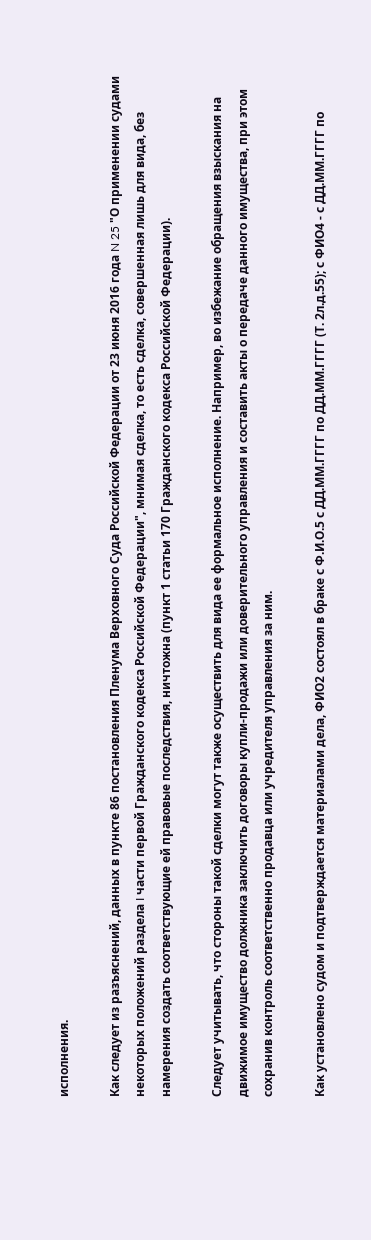исполнения.

Как следует из разъяснений, данных в пункте 86 постановления Пленума Верховного Суда Российской Федерации от 23 июня 2016 года N 25 "О применении судами некоторых положений раздела I части первой Гражданского кодекса Российской Федерации", мнимая сделка, то есть сделка, совершенная лишь для вида, без намерения создать соответствующие ей правовые последствия, ничтожна (пункт 1 статьи 170 Гражданского кодекса Российской Федерации).

Следует учитывать, что стороны такой сделки могут также осуществить для вида ее формальное исполнение. Например, во избежание обращения взыскания на движимое имущество должника заключить договоры купли-продажи или доверительного управления и составить акты о передаче данного имущества, при этом сохранив контроль соответственно продавца или учредителя управления за ним.

Как установлено судом и подтверждается материалами дела, ФИО2 состоял в браке с Ф.И.О.5 с ДД.ММ.ГГГГ по ДД.ММ.ГГГГ (Т. 2л.д.55); с ФИО4 - с ДД.ММ.ГГГГ по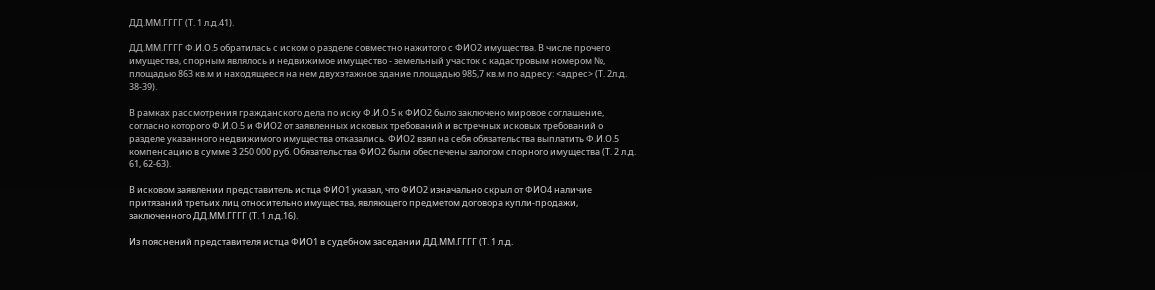ДД.ММ.ГГГГ (Т. 1 л.д.41).

ДД.ММ.ГГГГ Ф.И.О.5 обратилась с иском о разделе совместно нажитого с ФИО2 имущества. В числе прочего имущества, спорным являлось и недвижимое имущество - земельный участок с кадастровым номером №, площадью 863 кв.м и находящееся на нем двухэтажное здание площадью 985,7 кв.м по адресу: <адрес> (Т. 2л.д. 38-39).

В рамках рассмотрения гражданского дела по иску Ф.И.О.5 к ФИО2 было заключено мировое соглашение, согласно которого Ф.И.О.5 и ФИО2 от заявленных исковых требований и встречных исковых требований о разделе указанного недвижимого имущества отказались. ФИО2 взял на себя обязательства выплатить Ф.И.О.5 компенсацию в сумме 3 250 000 руб. Обязательства ФИО2 были обеспечены залогом спорного имущества (Т. 2 л.д. 61, 62-63).

В исковом заявлении представитель истца ФИО1 указал, что ФИО2 изначально скрыл от ФИО4 наличие притязаний третьих лиц относительно имущества, являющего предметом договора купли-продажи, заключенного ДД.ММ.ГГГГ (Т. 1 л.д.16).

Из пояснений представителя истца ФИО1 в судебном заседании ДД.ММ.ГГГГ (Т. 1 л.д.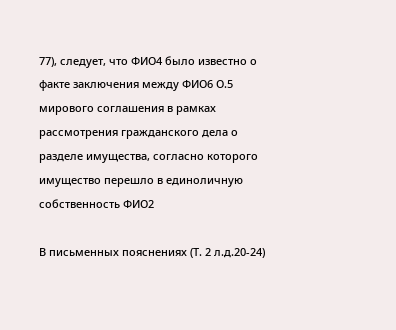77), следует, что ФИО4 было известно о факте заключения между ФИО6 О.5 мирового соглашения в рамках рассмотрения гражданского дела о разделе имущества, согласно которого имущество перешло в единоличную собственность ФИО2

В письменных пояснениях (Т. 2 л.д.20-24)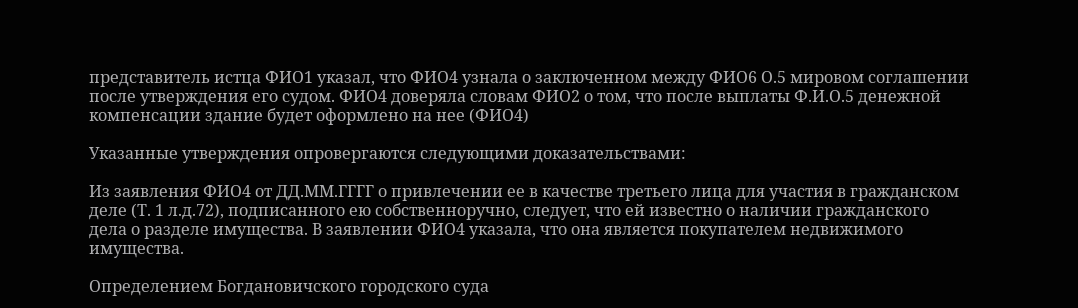представитель истца ФИО1 указал, что ФИО4 узнала о заключенном между ФИО6 О.5 мировом соглашении после утверждения его судом. ФИО4 доверяла словам ФИО2 о том, что после выплаты Ф.И.О.5 денежной компенсации здание будет оформлено на нее (ФИО4)

Указанные утверждения опровергаются следующими доказательствами:

Из заявления ФИО4 от ДД.ММ.ГГГГ о привлечении ее в качестве третьего лица для участия в гражданском деле (Т. 1 л.д.72), подписанного ею собственноручно, следует, что ей известно о наличии гражданского дела о разделе имущества. В заявлении ФИО4 указала, что она является покупателем недвижимого имущества.

Определением Богдановичского городского суда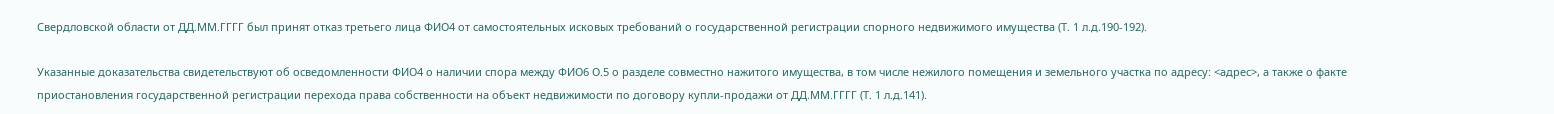Свердловской области от ДД.ММ.ГГГГ был принят отказ третьего лица ФИО4 от самостоятельных исковых требований о государственной регистрации спорного недвижимого имущества (Т. 1 л.д.190-192).

Указанные доказательства свидетельствуют об осведомленности ФИО4 о наличии спора между ФИО6 О.5 о разделе совместно нажитого имущества, в том числе нежилого помещения и земельного участка по адресу: <адрес>, а также о факте приостановления государственной регистрации перехода права собственности на объект недвижимости по договору купли-продажи от ДД.ММ.ГГГГ (Т. 1 л.д.141).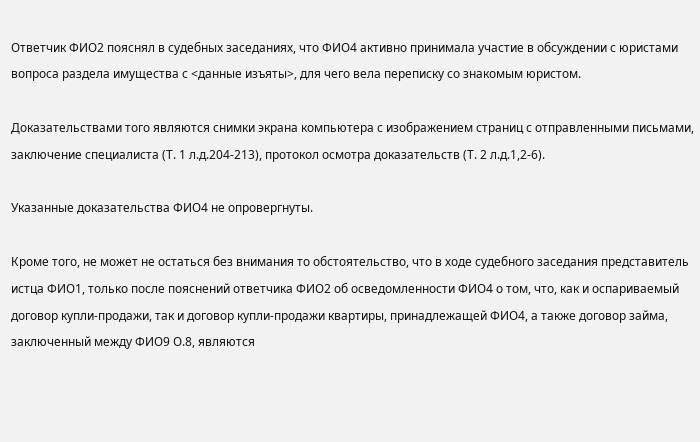Ответчик ФИО2 пояснял в судебных заседаниях, что ФИО4 активно принимала участие в обсуждении с юристами вопроса раздела имущества с <данные изъяты>, для чего вела переписку со знакомым юристом.

Доказательствами того являются снимки экрана компьютера с изображением страниц с отправленными письмами, заключение специалиста (Т. 1 л.д.204-213), протокол осмотра доказательств (Т. 2 л.д.1,2-6).

Указанные доказательства ФИО4 не опровергнуты.

Кроме того, не может не остаться без внимания то обстоятельство, что в ходе судебного заседания представитель истца ФИО1, только после пояснений ответчика ФИО2 об осведомленности ФИО4 о том, что, как и оспариваемый договор купли-продажи, так и договор купли-продажи квартиры, принадлежащей ФИО4, а также договор займа, заключенный между ФИО9 О.8, являются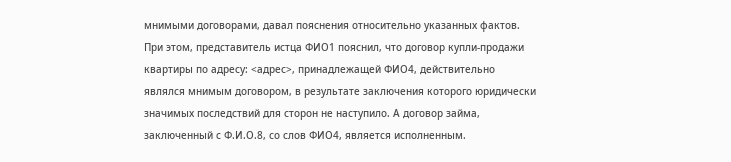мнимыми договорами, давал пояснения относительно указанных фактов. При этом, представитель истца ФИО1 пояснил, что договор купли-продажи квартиры по адресу: <адрес>, принадлежащей ФИО4, действительно являлся мнимым договором, в результате заключения которого юридически значимых последствий для сторон не наступило. А договор займа, заключенный с Ф.И.О.8, со слов ФИО4, является исполненным.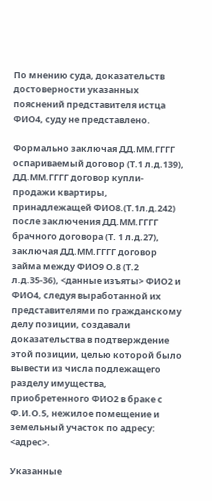По мнению суда, доказательств достоверности указанных пояснений представителя истца ФИО4, суду не представлено.

Формально заключая ДД.ММ.ГГГГ оспариваемый договор (Т.1 л.д.139), ДД.ММ.ГГГГ договор купли-продажи квартиры, принадлежащей ФИО8.(Т.1л.д.242) после заключения ДД.ММ.ГГГГ брачного договора (Т. 1 л.д.27), заключая ДД.ММ.ГГГГ договор займа между ФИО9 О.8 (Т.2 л.д.35-36), <данные изъяты> ФИО2 и ФИО4, следуя выработанной их представителями по гражданскому делу позиции, создавали доказательства в подтверждение этой позиции, целью которой было вывести из числа подлежащего разделу имущества, приобретенного ФИО2 в браке с Ф.И.О.5, нежилое помещение и земельный участок по адресу: <адрес>.

Указанные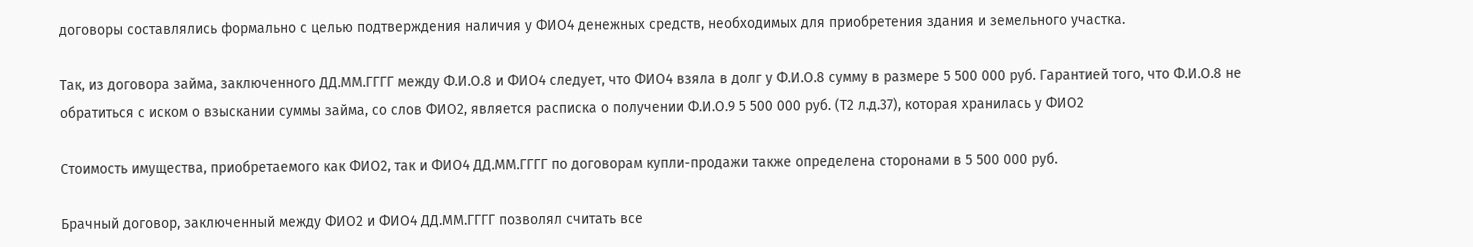договоры составлялись формально с целью подтверждения наличия у ФИО4 денежных средств, необходимых для приобретения здания и земельного участка.

Так, из договора займа, заключенного ДД.ММ.ГГГГ между Ф.И.О.8 и ФИО4 следует, что ФИО4 взяла в долг у Ф.И.О.8 сумму в размере 5 500 000 руб. Гарантией того, что Ф.И.О.8 не обратиться с иском о взыскании суммы займа, со слов ФИО2, является расписка о получении Ф.И.О.9 5 500 000 руб. (Т2 л.д.37), которая хранилась у ФИО2

Стоимость имущества, приобретаемого как ФИО2, так и ФИО4 ДД.ММ.ГГГГ по договорам купли-продажи также определена сторонами в 5 500 000 руб.

Брачный договор, заключенный между ФИО2 и ФИО4 ДД.ММ.ГГГГ позволял считать все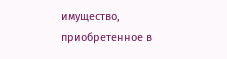имущество, приобретенное в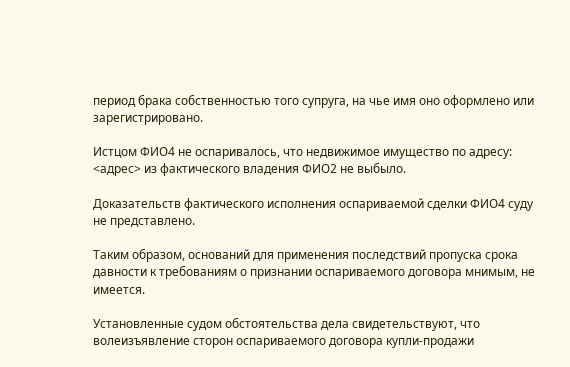период брака собственностью того супруга, на чье имя оно оформлено или зарегистрировано.

Истцом ФИО4 не оспаривалось, что недвижимое имущество по адресу: <адрес> из фактического владения ФИО2 не выбыло.

Доказательств фактического исполнения оспариваемой сделки ФИО4 суду не представлено.

Таким образом, оснований для применения последствий пропуска срока давности к требованиям о признании оспариваемого договора мнимым, не имеется.

Установленные судом обстоятельства дела свидетельствуют, что волеизъявление сторон оспариваемого договора купли-продажи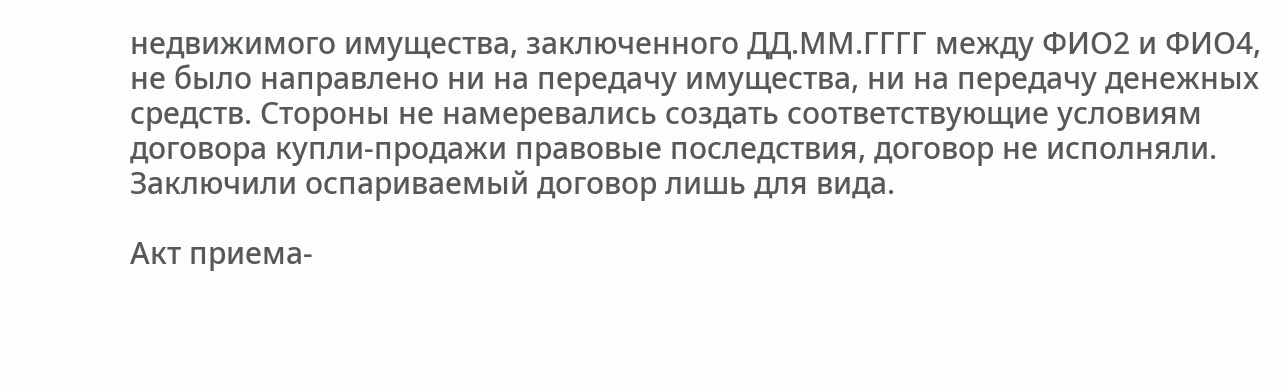недвижимого имущества, заключенного ДД.ММ.ГГГГ между ФИО2 и ФИО4, не было направлено ни на передачу имущества, ни на передачу денежных средств. Стороны не намеревались создать соответствующие условиям договора купли-продажи правовые последствия, договор не исполняли. Заключили оспариваемый договор лишь для вида.

Акт приема-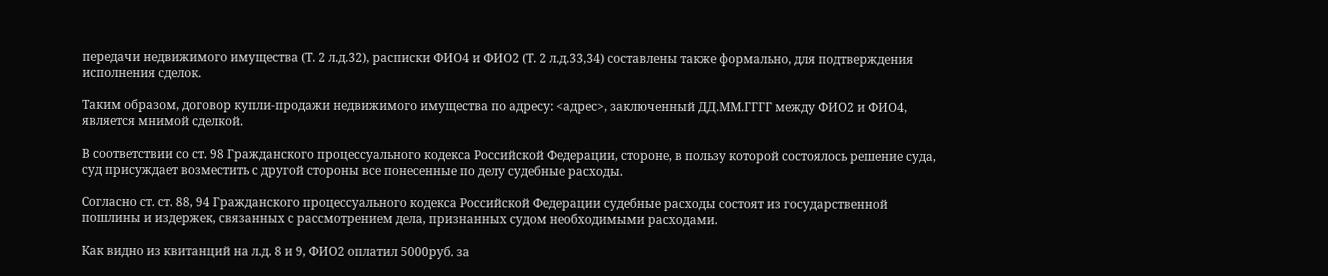передачи недвижимого имущества (Т. 2 л.д.32), расписки ФИО4 и ФИО2 (Т. 2 л.д.33,34) составлены также формально, для подтверждения исполнения сделок.

Таким образом, договор купли-продажи недвижимого имущества по адресу: <адрес>, заключенный ДД.ММ.ГГГГ между ФИО2 и ФИО4, является мнимой сделкой.

В соответствии со ст. 98 Гражданского процессуального кодекса Российской Федерации, стороне, в пользу которой состоялось решение суда, суд присуждает возместить с другой стороны все понесенные по делу судебные расходы.

Согласно ст. ст. 88, 94 Гражданского процессуального кодекса Российской Федерации судебные расходы состоят из государственной пошлины и издержек, связанных с рассмотрением дела, признанных судом необходимыми расходами.

Как видно из квитанций на л.д. 8 и 9, ФИО2 оплатил 5000руб. за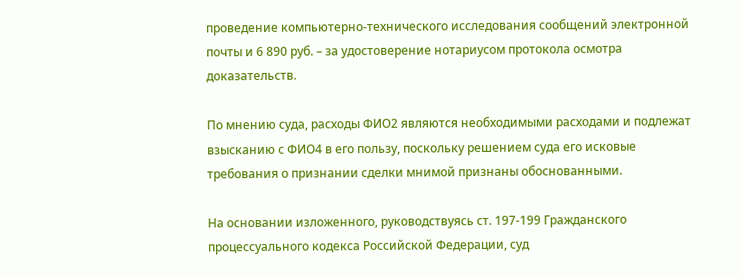проведение компьютерно-технического исследования сообщений электронной почты и 6 890 руб. – за удостоверение нотариусом протокола осмотра доказательств.

По мнению суда, расходы ФИО2 являются необходимыми расходами и подлежат взысканию с ФИО4 в его пользу, поскольку решением суда его исковые требования о признании сделки мнимой признаны обоснованными.

На основании изложенного, руководствуясь ст. 197-199 Гражданского процессуального кодекса Российской Федерации, суд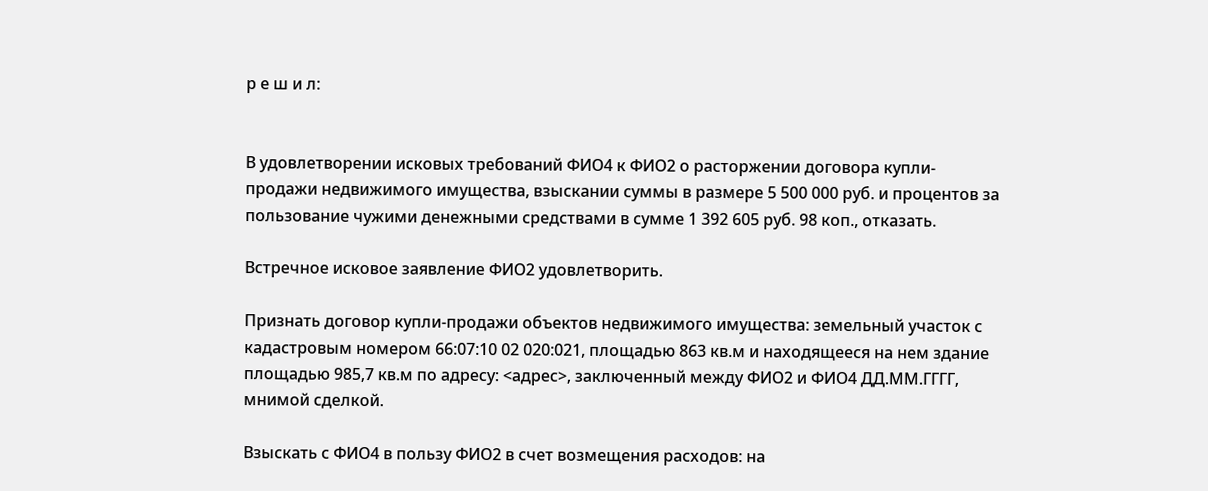р е ш и л:


В удовлетворении исковых требований ФИО4 к ФИО2 о расторжении договора купли-продажи недвижимого имущества, взыскании суммы в размере 5 500 000 руб. и процентов за пользование чужими денежными средствами в сумме 1 392 605 руб. 98 коп., отказать.

Встречное исковое заявление ФИО2 удовлетворить.

Признать договор купли-продажи объектов недвижимого имущества: земельный участок с кадастровым номером 66:07:10 02 020:021, площадью 863 кв.м и находящееся на нем здание площадью 985,7 кв.м по адресу: <адрес>, заключенный между ФИО2 и ФИО4 ДД.ММ.ГГГГ, мнимой сделкой.

Взыскать с ФИО4 в пользу ФИО2 в счет возмещения расходов: на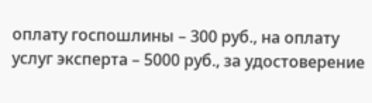оплату госпошлины – 300 руб., на оплату услуг эксперта – 5000 руб., за удостоверение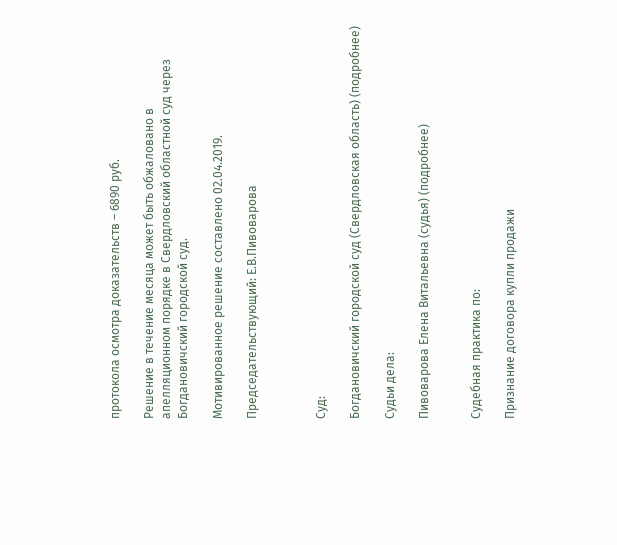протокола осмотра доказательств – 6890 руб.

Решение в течение месяца может быть обжаловано в апелляционном порядке в Свердловский областной суд через Богдановичский городской суд.

Мотивированное решение составлено 02.04.2019.

Председательствующий: Е.В.Пивоварова



Суд:

Богдановичский городской суд (Свердловская область) (подробнее)

Судьи дела:

Пивоварова Елена Витальевна (судья) (подробнее)


Судебная практика по:

Признание договора купли продажи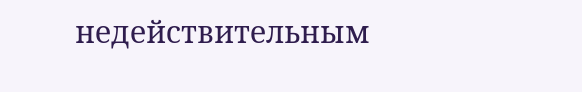недействительным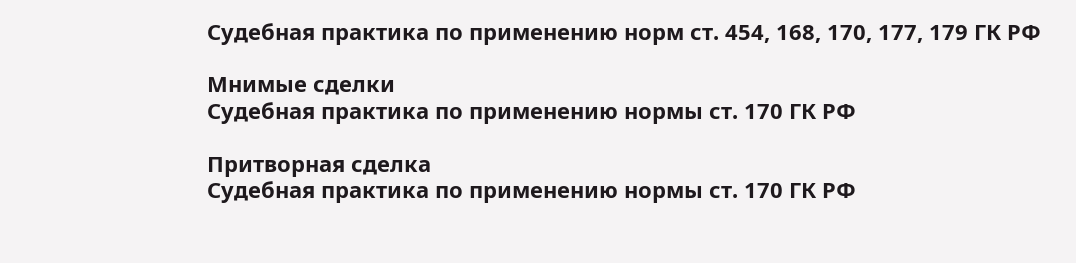Судебная практика по применению норм ст. 454, 168, 170, 177, 179 ГК РФ

Мнимые сделки
Судебная практика по применению нормы ст. 170 ГК РФ

Притворная сделка
Судебная практика по применению нормы ст. 170 ГК РФ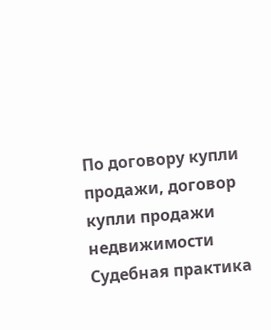По договору купли продажи, договор купли продажи недвижимости
Судебная практика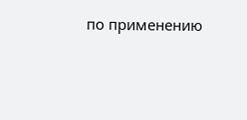по применению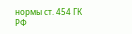нормы ст. 454 ГК РФ